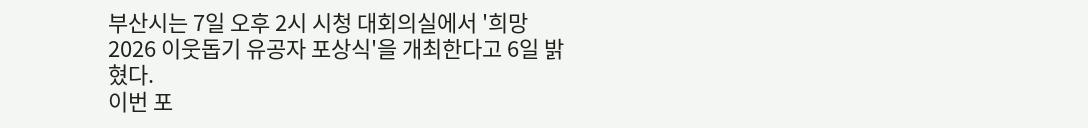부산시는 7일 오후 2시 시청 대회의실에서 '희망2026 이웃돕기 유공자 포상식'을 개최한다고 6일 밝혔다.
이번 포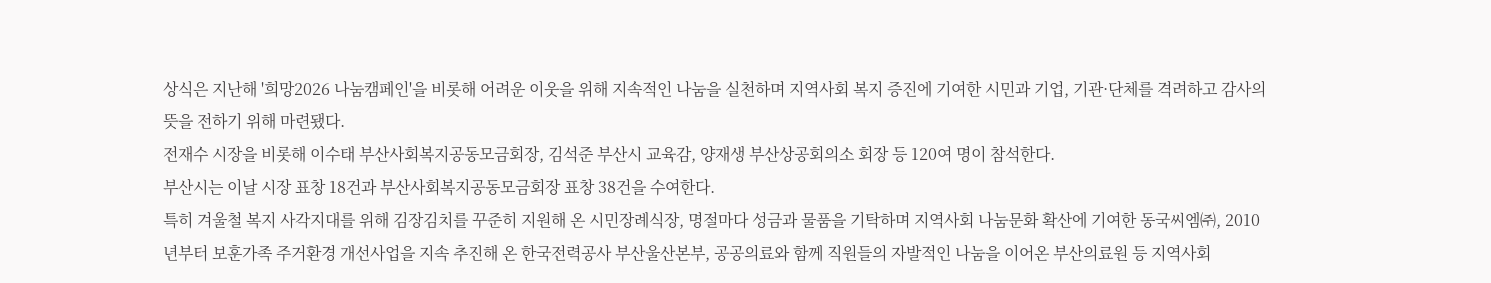상식은 지난해 '희망2026 나눔캠페인'을 비롯해 어려운 이웃을 위해 지속적인 나눔을 실천하며 지역사회 복지 증진에 기여한 시민과 기업, 기관·단체를 격려하고 감사의 뜻을 전하기 위해 마련됐다.
전재수 시장을 비롯해 이수태 부산사회복지공동모금회장, 김석준 부산시 교육감, 양재생 부산상공회의소 회장 등 120여 명이 참석한다.
부산시는 이날 시장 표창 18건과 부산사회복지공동모금회장 표창 38건을 수여한다.
특히 겨울철 복지 사각지대를 위해 김장김치를 꾸준히 지원해 온 시민장례식장, 명절마다 성금과 물품을 기탁하며 지역사회 나눔문화 확산에 기여한 동국씨엠㈜, 2010년부터 보훈가족 주거환경 개선사업을 지속 추진해 온 한국전력공사 부산울산본부, 공공의료와 함께 직원들의 자발적인 나눔을 이어온 부산의료원 등 지역사회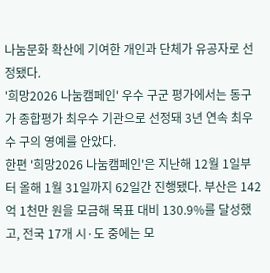나눔문화 확산에 기여한 개인과 단체가 유공자로 선정됐다.
'희망2026 나눔캠페인' 우수 구군 평가에서는 동구가 종합평가 최우수 기관으로 선정돼 3년 연속 최우수 구의 영예를 안았다.
한편 '희망2026 나눔캠페인'은 지난해 12월 1일부터 올해 1월 31일까지 62일간 진행됐다. 부산은 142억 1천만 원을 모금해 목표 대비 130.9%를 달성했고, 전국 17개 시·도 중에는 모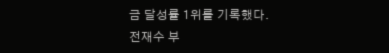금 달성률 1위를 기록했다.
전재수 부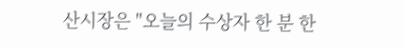산시장은 "오늘의 수상자 한 분 한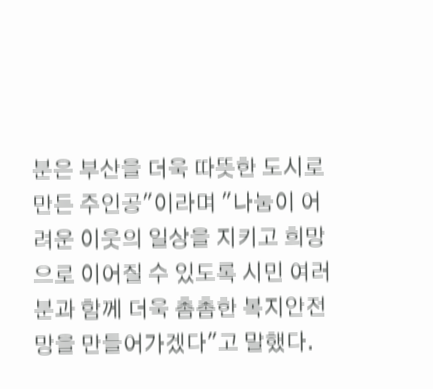분은 부산을 더욱 따뜻한 도시로 만든 주인공"이라며 "나눔이 어려운 이웃의 일상을 지키고 희망으로 이어질 수 있도록 시민 여러분과 함께 더욱 촘촘한 복지안전망을 만들어가겠다"고 말했다.